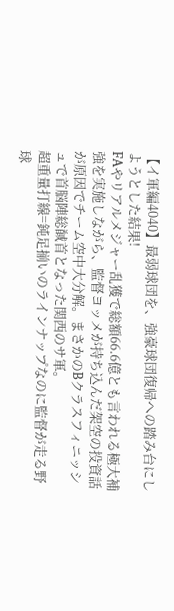【イ軍編4040】最弱球団を、強豪球団復帰への踏み台にしようとした結果!
FAやリアルメジャー乱獲で総額66.6億とも言われる極大補強を実施しながら、監督ヨッメが持ち込んだ架空の投資話が原因でチーム空中大分解。まさかのBクラスフィニッシュで首脳陣総馘首となった関西のサ軍。
超重量打線=鈍足揃いのラインナップなのに監督が走る野球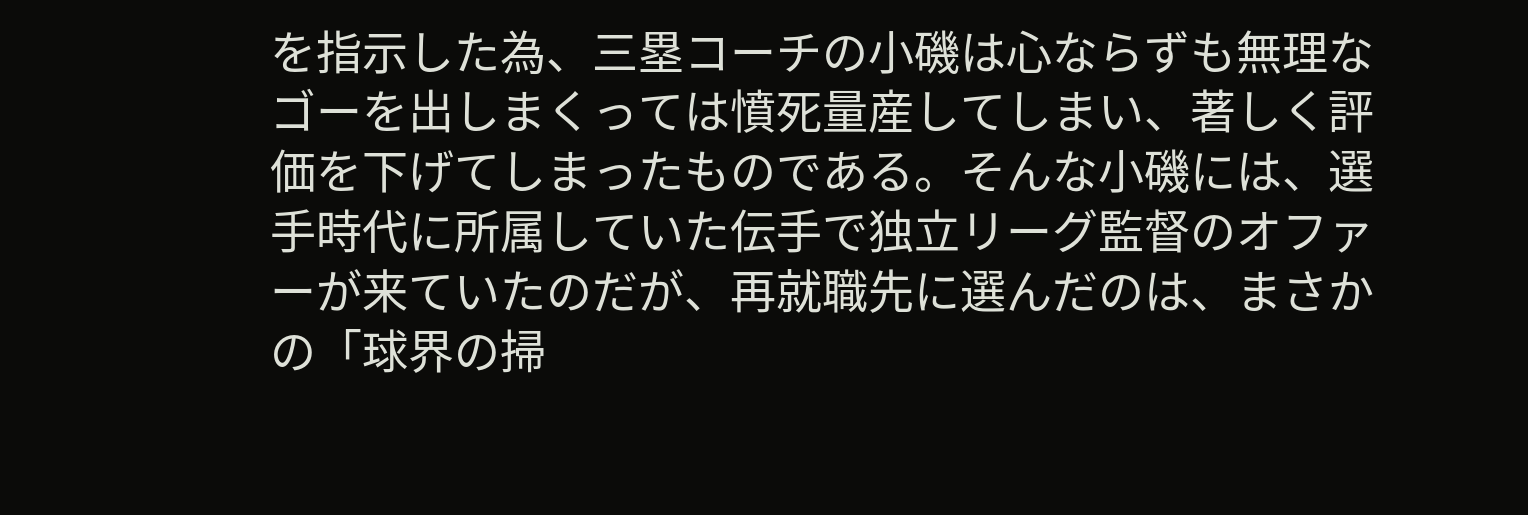を指示した為、三塁コーチの小磯は心ならずも無理なゴーを出しまくっては憤死量産してしまい、著しく評価を下げてしまったものである。そんな小磯には、選手時代に所属していた伝手で独立リーグ監督のオファーが来ていたのだが、再就職先に選んだのは、まさかの「球界の掃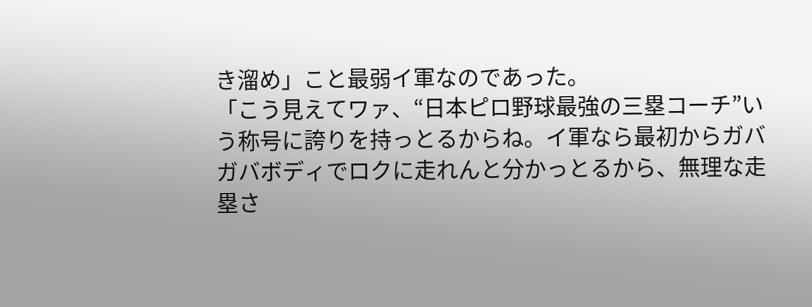き溜め」こと最弱イ軍なのであった。
「こう見えてワァ、“日本ピロ野球最強の三塁コーチ”いう称号に誇りを持っとるからね。イ軍なら最初からガバガバボディでロクに走れんと分かっとるから、無理な走塁さ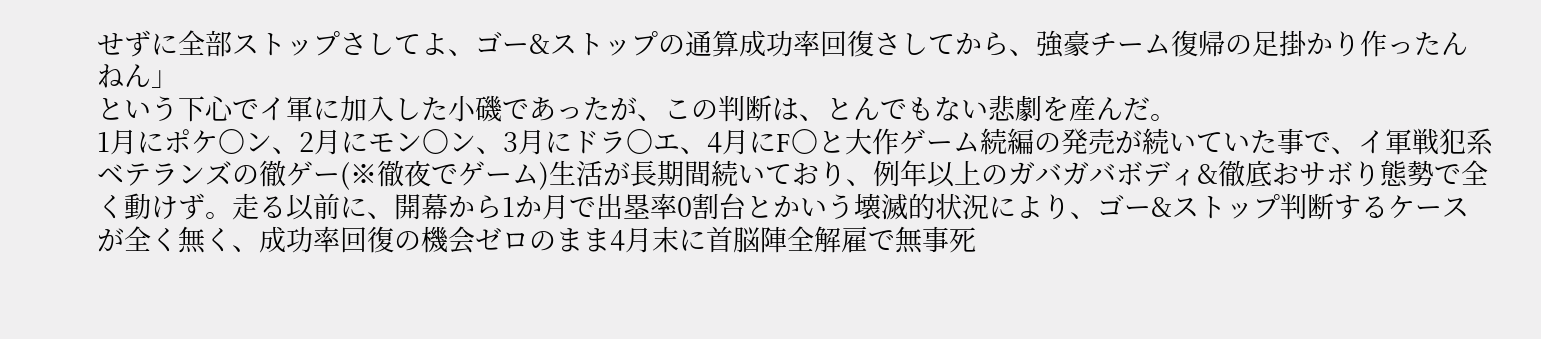せずに全部ストップさしてよ、ゴー&ストップの通算成功率回復さしてから、強豪チーム復帰の足掛かり作ったんねん」
という下心でイ軍に加入した小磯であったが、この判断は、とんでもない悲劇を産んだ。
1月にポケ〇ン、2月にモン〇ン、3月にドラ〇エ、4月にF〇と大作ゲーム続編の発売が続いていた事で、イ軍戦犯系ベテランズの徹ゲー(※徹夜でゲーム)生活が長期間続いており、例年以上のガバガバボディ&徹底おサボり態勢で全く動けず。走る以前に、開幕から1か月で出塁率0割台とかいう壊滅的状況により、ゴー&ストップ判断するケースが全く無く、成功率回復の機会ゼロのまま4月末に首脳陣全解雇で無事死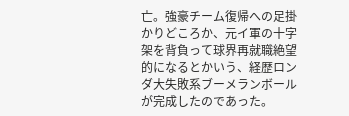亡。強豪チーム復帰への足掛かりどころか、元イ軍の十字架を背負って球界再就職絶望的になるとかいう、経歴ロンダ大失敗系ブーメランボールが完成したのであった。